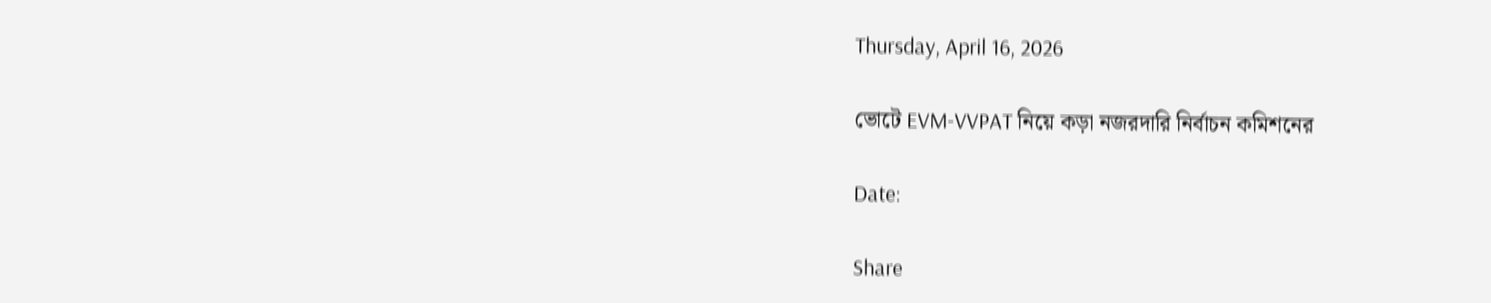Thursday, April 16, 2026

ভোটে EVM-VVPAT নিয়ে কড়া নজরদারি নির্বাচন কমিশনের

Date:

Share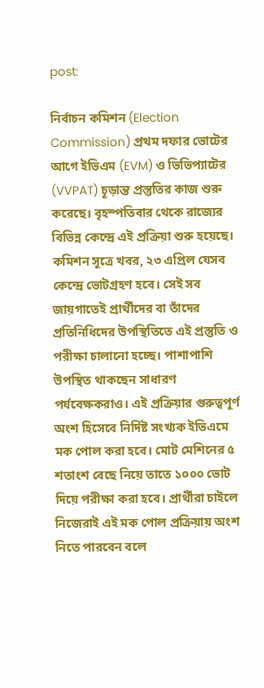post:

নির্বাচন কমিশন (Election Commission) প্রথম দফার ভোটের আগে ইভিএম (EVM) ও ভিভিপ্যাটের (VVPAT) চূড়ান্ত প্রস্তুতির কাজ শুরু করেছে। বৃহস্পতিবার থেকে রাজ্যের বিভিন্ন কেন্দ্রে এই প্রক্রিয়া শুরু হয়েছে। কমিশন সূত্রে খবর, ২৩ এপ্রিল যেসব কেন্দ্রে ভোটগ্রহণ হবে। সেই সব জায়গাতেই প্রার্থীদের বা তাঁদের প্রতিনিধিদের উপস্থিতিতে এই প্রস্তুতি ও পরীক্ষা চালানো হচ্ছে। পাশাপাশি উপস্থিত থাকছেন সাধারণ পর্যবেক্ষকরাও। এই প্রক্রিয়ার গুরুত্বপূর্ণ অংশ হিসেবে নির্দিষ্ট সংখ্যক ইভিএমে মক পোল করা হবে। মোট মেশিনের ৫ শতাংশ বেছে নিয়ে তাতে ১০০০ ভোট দিয়ে পরীক্ষা করা হবে। প্রার্থীরা চাইলে নিজেরাই এই মক পোল প্রক্রিয়ায় অংশ নিতে পারবেন বলে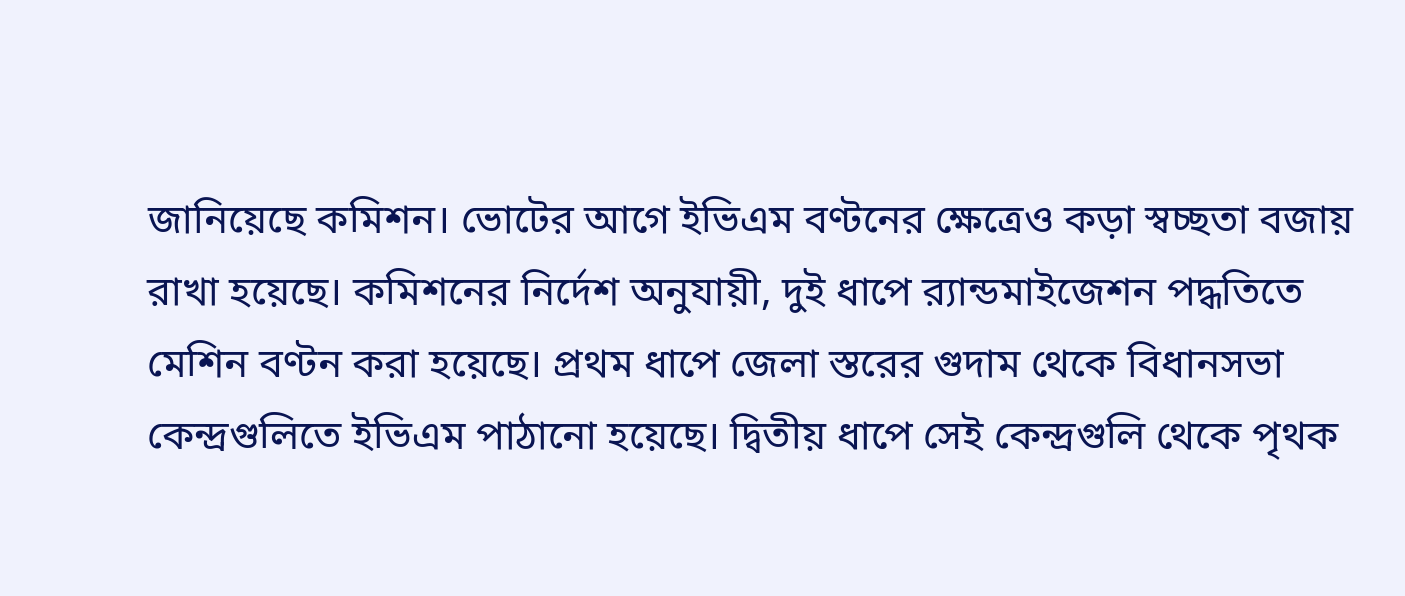জানিয়েছে কমিশন। ভোটের আগে ইভিএম বণ্টনের ক্ষেত্রেও কড়া স্বচ্ছতা বজায় রাখা হয়েছে। কমিশনের নির্দেশ অনুযায়ী, দুই ধাপে র‌্যান্ডমাইজেশন পদ্ধতিতে মেশিন বণ্টন করা হয়েছে। প্রথম ধাপে জেলা স্তরের গুদাম থেকে বিধানসভা কেন্দ্রগুলিতে ইভিএম পাঠানো হয়েছে। দ্বিতীয় ধাপে সেই কেন্দ্রগুলি থেকে পৃথক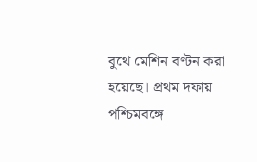বুথে মেশিন বণ্টন করা হয়েছে। প্রথম দফায় পশ্চিমবঙ্গে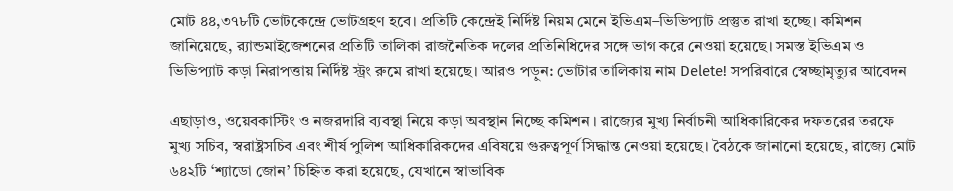মোট ৪৪,৩৭৮টি ভোটকেন্দ্রে ভোটগ্রহণ হবে। প্রতিটি কেন্দ্রেই নির্দিষ্ট নিয়ম মেনে ইভিএম–ভিভিপ্যাট প্রস্তুত রাখা হচ্ছে। কমিশন জানিয়েছে, র‌্যান্ডমাইজেশনের প্রতিটি তালিকা রাজনৈতিক দলের প্রতিনিধিদের সঙ্গে ভাগ করে নেওয়া হয়েছে। সমস্ত ইভিএম ও ভিভিপ্যাট কড়া নিরাপত্তায় নির্দিষ্ট স্ট্রং রুমে রাখা হয়েছে। আরও পড়ুন: ভোটার তালিকায় নাম Delete! সপরিবারে স্বেচ্ছামৃত্যুর আবেদন

এছাড়াও, ওয়েবকাস্টিং ও নজরদারি ব্যবস্থা নিয়ে কড়া অবস্থান নিচ্ছে কমিশন । রাজ্যের মুখ্য নির্বাচনী আধিকারিকের দফতরের তরফে মুখ্য সচিব, স্বরাষ্ট্রসচিব এবং শীর্ষ পুলিশ আধিকারিকদের এবিষয়ে গুরুত্বপূর্ণ সিদ্ধান্ত নেওয়া হয়েছে। বৈঠকে জানানো হয়েছে, রাজ্যে মোট ৬৪২টি ‘শ্যাডো জোন’ চিহ্নিত করা হয়েছে, যেখানে স্বাভাবিক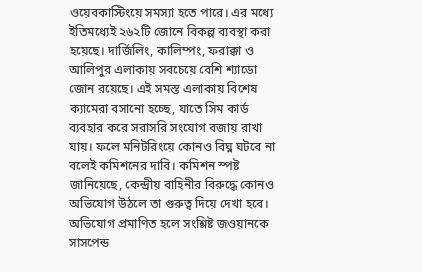ওয়েবকাস্টিংয়ে সমস্যা হতে পারে। এর মধ্যে ইতিমধ্যেই ২৬২টি জোনে বিকল্প ব্যবস্থা করা হয়েছে। দার্জিলিং, কালিম্পং, ফরাক্কা ও আলিপুর এলাকায় সবচেয়ে বেশি শ্যাডো জোন রয়েছে। এই সমস্ত এলাকায় বিশেষ ক্যামেরা বসানো হচ্ছে, যাতে সিম কার্ড ব্যবহার করে সরাসরি সংযোগ বজায় রাখা যায়। ফলে মনিটরিংয়ে কোনও বিঘ্ন ঘটবে না বলেই কমিশনের দাবি। কমিশন স্পষ্ট জানিয়েছে, কেন্দ্রীয় বাহিনীর বিরুদ্ধে কোনও অভিযোগ উঠলে তা গুরুত্ব দিয়ে দেখা হবে। অভিযোগ প্রমাণিত হলে সংশ্লিষ্ট জওয়ানকে সাসপেন্ড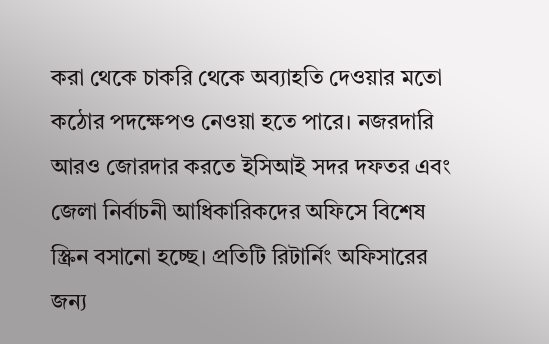করা থেকে চাকরি থেকে অব্যাহতি দেওয়ার মতো কঠোর পদক্ষেপও নেওয়া হতে পারে। নজরদারি আরও জোরদার করতে ইসিআই সদর দফতর এবং জেলা নির্বাচনী আধিকারিকদের অফিসে বিশেষ স্ক্রিন বসানো হচ্ছে। প্রতিটি রিটার্নিং অফিসারের জন্য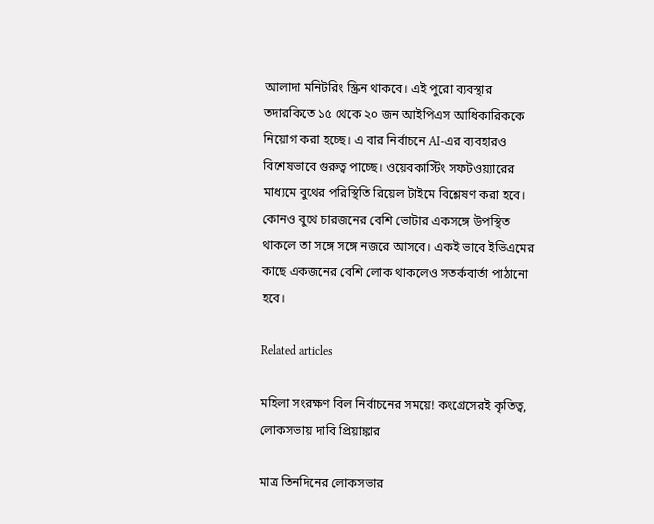আলাদা মনিটরিং স্ক্রিন থাকবে। এই পুরো ব্যবস্থার তদারকিতে ১৫ থেকে ২০ জন আইপিএস আধিকারিককে নিয়োগ করা হচ্ছে। এ বার নির্বাচনে AI-এর ব্যবহারও বিশেষভাবে গুরুত্ব পাচ্ছে। ওয়েবকাস্টিং সফটওয়্যারের মাধ্যমে বুথের পরিস্থিতি রিয়েল টাইমে বিশ্লেষণ করা হবে। কোনও বুথে চারজনের বেশি ভোটার একসঙ্গে উপস্থিত থাকলে তা সঙ্গে সঙ্গে নজরে আসবে। একই ভাবে ইভিএমের কাছে একজনের বেশি লোক থাকলেও সতর্কবার্তা পাঠানো হবে।

Related articles

মহিলা সংরক্ষণ বিল নির্বাচনের সময়ে! কংগ্রেসেরই কৃতিত্ব, লোকসভায় দাবি প্রিয়াঙ্কার

মাত্র তিনদিনের লোকসভার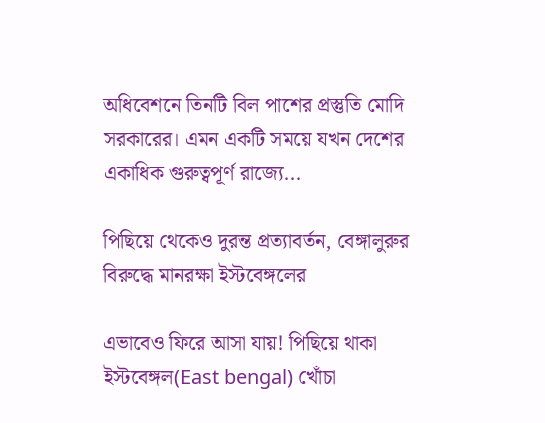অধিবেশনে তিনটি বিল পাশের প্রস্তুতি মোদি সরকারের। এমন একটি সময়ে যখন দেশের একাধিক গুরুত্বপূর্ণ রাজ্যে...

পিছিয়ে থেকেও দুরন্ত প্রত্যাবর্তন, বেঙ্গালুরুর বিরুদ্ধে মানরক্ষা ইস্টবেঙ্গলের

এভাবেও ফিরে আসা যায়! পিছিয়ে থাকা ইস্টবেঙ্গল(East bengal) খোঁচা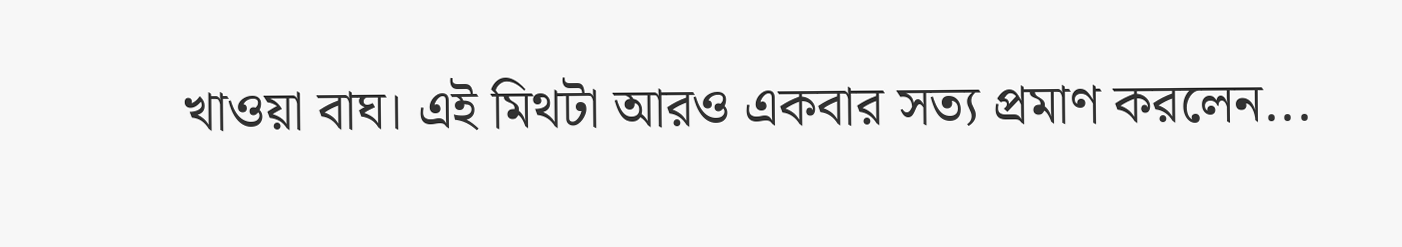খাওয়া বাঘ। এই মিথটা আরও একবার সত্য প্রমাণ করলেন...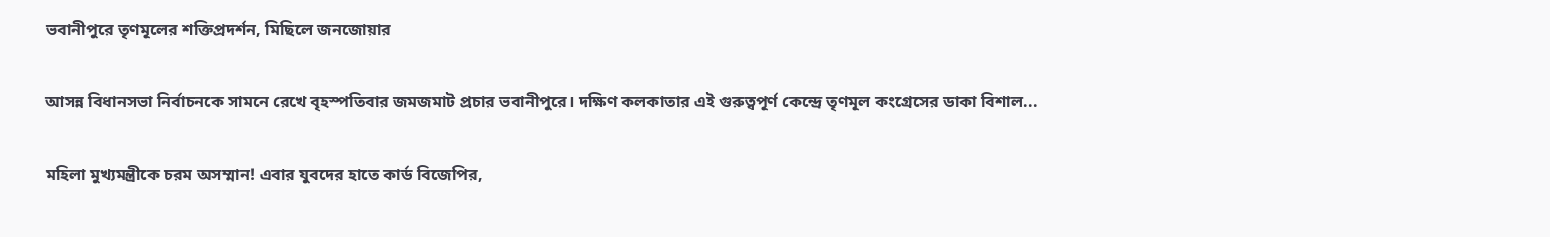ভবানীপুরে তৃণমূলের শক্তিপ্রদর্শন, মিছিলে জনজোয়ার

আসন্ন বিধানসভা নির্বাচনকে সামনে রেখে বৃহস্পতিবার জমজমাট প্রচার ভবানীপুরে। দক্ষিণ কলকাতার এই গুরুত্বপূর্ণ কেন্দ্রে তৃণমূল কংগ্রেসের ডাকা বিশাল...

মহিলা মুখ্যমন্ত্রীকে চরম অসম্মান! এবার যুবদের হাতে কার্ড বিজেপির,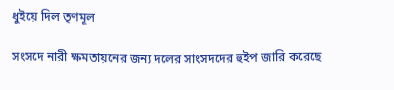ধুইয়ে দিল তৃণমূল

সংসদে নারী ক্ষমতায়নের জন্য দলের সাংসদদের হুইপ জারি করেছে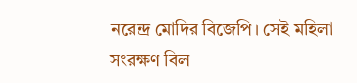নরেন্দ্র মোদির বিজেপি। সেই মহিলা সংরক্ষণ বিল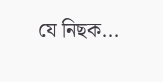যে নিছক...